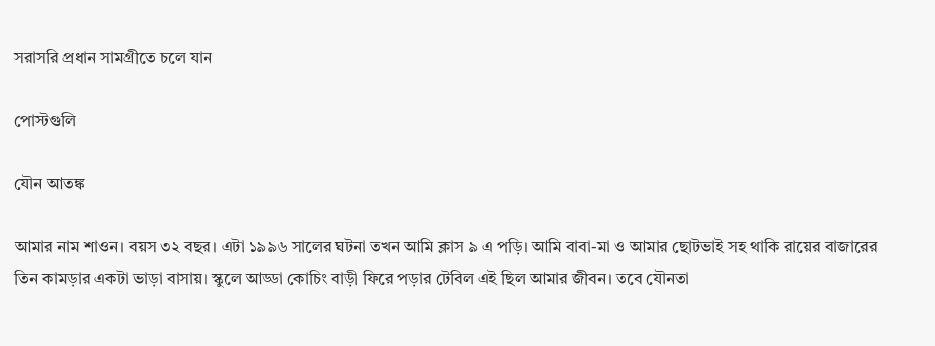সরাসরি প্রধান সামগ্রীতে চলে যান

পোস্টগুলি

যৌন আতঙ্ক

আমার নাম শাওন। বয়স ৩২ বছর। এটা ১৯৯৬ সালের ঘটনা তখন আমি ক্লাস ৯ এ পড়ি। আমি বাবা-মা ও আমার ছোটভাই সহ থাকি রায়ের বাজারের তিন কামড়ার একটা ভাড়া বাসায়। স্কুলে আড্ডা কোচিং বাড়ী ফিরে পড়ার টেবিল এই ছিল আমার জীবন। তবে যৌনতা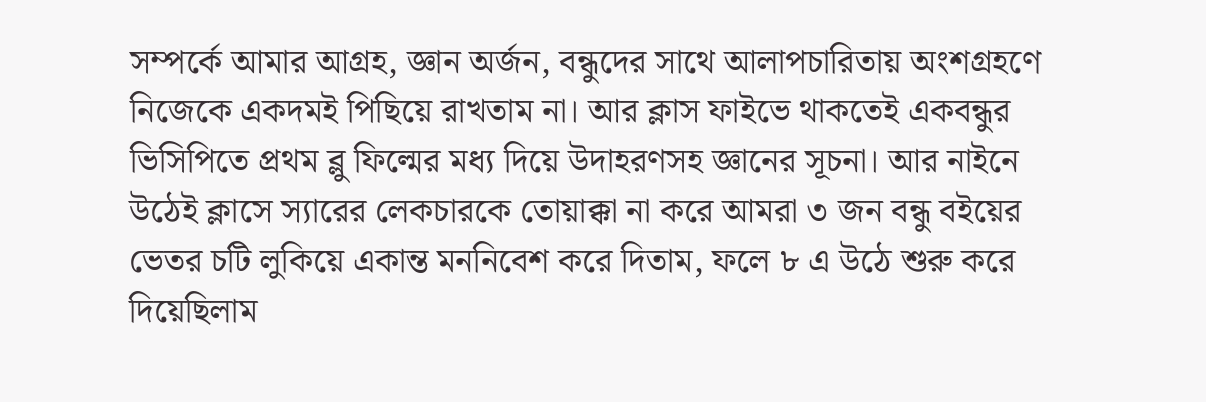সম্পর্কে আমার আগ্রহ, জ্ঞান অর্জন, বন্ধুদের সাথে আলাপচারিতায় অংশগ্রহণে নিজেকে একদমই পিছিয়ে রাখতাম না। আর ক্লাস ফাইভে থাকতেই একবন্ধুর ভিসিপিতে প্রথম ব্লু ফিল্মের মধ্য দিয়ে উদাহরণসহ জ্ঞানের সূচনা। আর নাইনে উঠেই ক্লাসে স্যারের লেকচারকে তোয়াক্কা না করে আমরা ৩ জন বন্ধু বইয়ের ভেতর চটি লুকিয়ে একান্ত মননিবেশ করে দিতাম, ফলে ৮ এ উঠে শুরু করে দিয়েছিলাম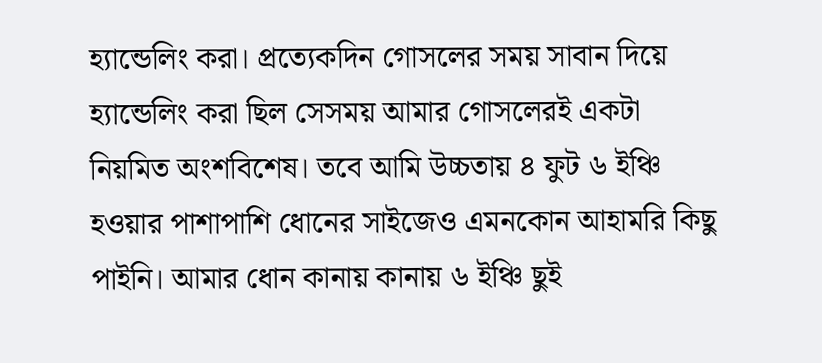হ্যান্ডেলিং করা। প্রত্যেকদিন গোসলের সময় সাবান দিয়ে হ্যান্ডেলিং করা ছিল সেসময় আমার গোসলেরই একটা নিয়মিত অংশবিশেষ। তবে আমি উচ্চতায় ৪ ফুট ৬ ইঞ্চি হওয়ার পাশাপাশি ধোনের সাইজেও এমনকোন আহামরি কিছু পাইনি। আমার ধোন কানায় কানায় ৬ ইঞ্চি ছুই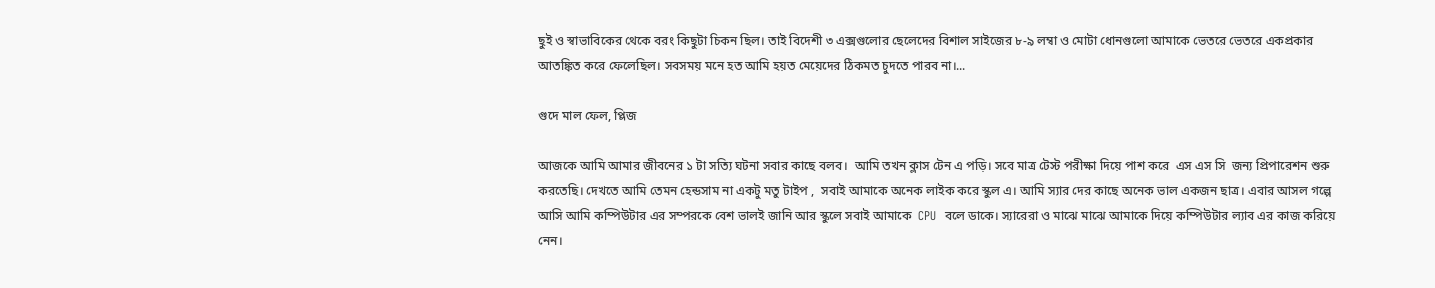ছুই ও স্বাভাবিকের থেকে বরং কিছুটা চিকন ছিল। তাই বিদেশী ৩ এক্সগুলোর ছেলেদের বিশাল সাইজের ৮-৯ লম্বা ও মোটা ধোনগুলো আমাকে ভেতরে ভেতরে একপ্রকার আতঙ্কিত করে ফেলেছিল। সবসময় মনে হত আমি হয়ত মেয়েদের ঠিকমত চুদতে পারব না।...

গুদে মাল ফেল, প্লিজ

আজকে আমি আমার জীবনের ১ টা সত্যি ঘটনা সবার কাছে বলব।  আমি তখন ক্লাস টেন এ পড়ি। সবে মাত্র টেস্ট পরীক্ষা দিয়ে পাশ করে  এস এস সি  জন্য প্রিপারেশন শুরু করতেছি। দেখতে আমি তেমন হেন্ডসাম না একটু মতু টাইপ ,  সবাই আমাকে অনেক লাইক করে স্কুল এ। আমি স্যার দের কাছে অনেক ভাল একজন ছাত্র। এবার আসল গল্পে আসি আমি কম্পিউটার এর সম্পরকে বেশ ভালই জানি আর স্কুলে সবাই আমাকে  CPU  বলে ডাকে। স্যারেরা ও মাঝে মাঝে আমাকে দিয়ে কম্পিউটার ল্যাব এর কাজ করিয়ে নেন।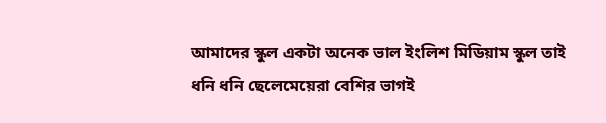আমাদের স্কুল একটা অনেক ভাল ইংলিশ মিডিয়াম স্কুল তাই ধনি ধনি ছেলেমেয়েরা বেশির ভাগই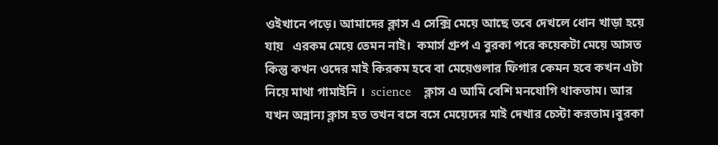ওইখানে পড়ে। আমাদের ক্লাস এ সেক্সি মেয়ে আছে তবে দেখলে ধোন খাড়া হয়ে যায়   এরকম মেয়ে তেমন নাই।  কমার্স গ্রুপ এ বুরকা পরে কয়েকটা মেয়ে আসত কিন্তু কখন ওদের মাই কিরকম হবে বা মেয়েগুলার ফিগার কেমন হবে কখন এটা নিয়ে মাথা গামাইনি ।  science   ক্লাস এ আমি বেশি মনযোগি থাকতাম। আর যখন অন্নান্য ক্লাস হত তখন বসে বসে মেয়েদের মাই দেখার চেস্টা করতাম।বুরকা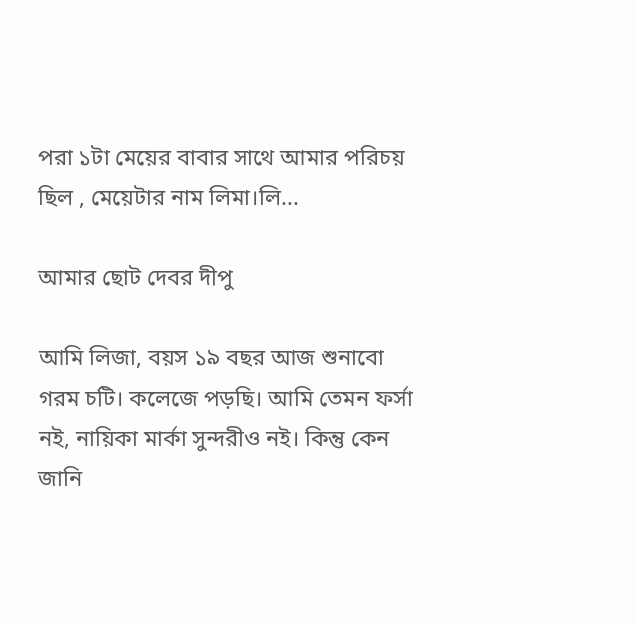পরা ১টা মেয়ের বাবার সাথে আমার পরিচয় ছিল , মেয়েটার নাম লিমা।লি...

আমার ছোট দেবর দীপু

আমি লিজা, বয়স ১৯ বছর আজ শুনাবো গরম চটি। কলেজে পড়ছি। আমি তেমন ফর্সা নই, নায়িকা মার্কা সুন্দরীও নই। কিন্তু কেন জানি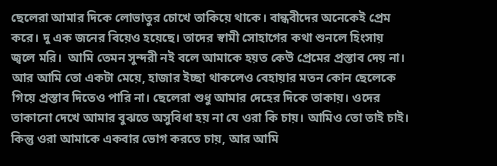ছেলেরা আমার দিকে লোভাতুর চোখে তাকিয়ে থাকে। বান্ধবীদের অনেকেই প্রেম করে। দু এক জনের বিয়েও হয়েছে। তাদের স্বামী সোহাগের কথা শুনলে হিংসায় জ্বলে মরি।  আমি তেমন সুন্দরী নই বলে আমাকে হয়ত কেউ প্রেমের প্রস্তাব দেয় না। আর আমি তো একটা মেয়ে, হাজার ইচ্ছা থাকলেও বেহায়ার মতন কোন ছেলেকে গিয়ে প্রস্তাব দিতেও পারি না। ছেলেরা শুধু আমার দেহের দিকে তাকায়। ওদের তাকানো দেখে আমার বুঝতে অসুবিধা হয় না যে ওরা কি চায়। আমিও তো তাই চাই। কিন্তু ওরা আমাকে একবার ভোগ করতে চায়, আর আমি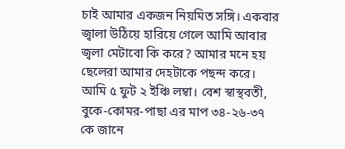চাই আমার একজন নিয়মিত সঙ্গি। একবার জ্বালা উঠিয়ে হারিয়ে গেলে আমি আবার জ্বলা মেটাবো কি করে? আমার মনে হয় ছেলেরা আমার দেহটাকে পছন্দ করে। আমি ৫ ফুট ২ ইঞ্চি লম্বা। বেশ স্বাস্থবতী, বুকে-কোমর-পাছা এর মাপ ৩৪-২৬-৩৭ কে জানে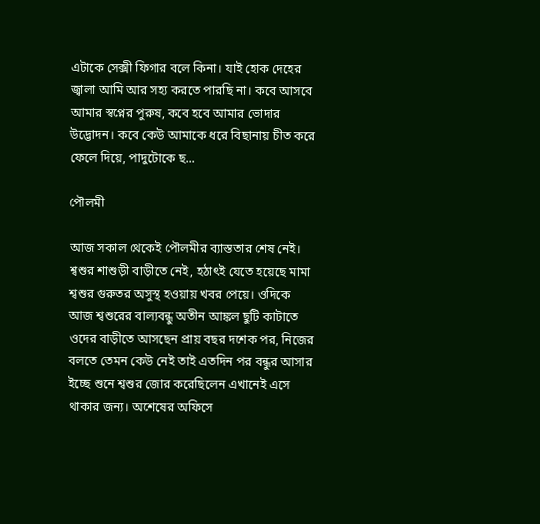এটাকে সেক্সী ফিগার বলে কিনা। যাই হোক দেহের জ্বালা আমি আর সহ্য করতে পারছি না। কবে আসবে আমার স্বপ্নের পুরুষ, কবে হবে আমার ভোদার উদ্ভোদন। কবে কেউ আমাকে ধরে বিছানায় চীত করে ফেলে দিয়ে, পাদুটোকে ছ...

পৌলমী

আজ সকাল থেকেই পৌলমীর ব্যাস্ততার শেষ নেই। শ্বশুর শাশুড়ী বাড়ীতে নেই, হঠাৎই যেতে হয়েছে মামা শ্বশুর গুরুতর অসুস্থ হওয়ায় খবর পেয়ে। ওদিকে আজ শ্বশুরের বাল্যবন্ধু অতীন আঙ্কল ছুটি কাটাতে ওদের বাড়ীতে আসছেন প্রায় বছর দশেক পর, নিজের বলতে তেমন কেউ নেই তাই এতদিন পর বন্ধুর আসার ইচ্ছে শুনে শ্বশুর জোর করেছিলেন এখানেই এসে থাকার জন্য। অশেষের অফিসে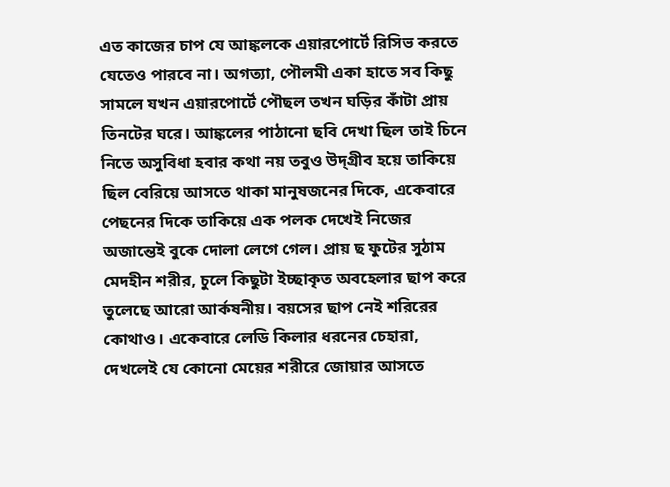এত কাজের চাপ যে আঙ্কলকে এয়ারপোর্টে রিসিভ করতে যেতেও পারবে না। অগত্যা, পৌলমী একা হাতে সব কিছু সামলে যখন এয়ারপোর্টে পৌছল তখন ঘড়ির কাঁটা প্রায় তিনটের ঘরে। আঙ্কলের পাঠানো ছবি দেখা ছিল তাই চিনে নিতে অসুবিধা হবার কথা নয় তবুও উদ্গ্রীব হয়ে তাকিয়ে ছিল বেরিয়ে আসতে থাকা মানুষজনের দিকে, একেবারে পেছনের দিকে তাকিয়ে এক পলক দেখেই নিজের অজান্তেই বুকে দোলা লেগে গেল। প্রায় ছ ফুটের সুঠাম মেদহীন শরীর, চুলে কিছুটা ইচ্ছাকৃত অবহেলার ছাপ করে তুলেছে আরো আর্কষনীয়। বয়সের ছাপ নেই শরিরের কোথাও। একেবারে লেডি কিলার ধরনের চেহারা, দেখলেই যে কোনো মেয়ের শরীরে জোয়ার আসতে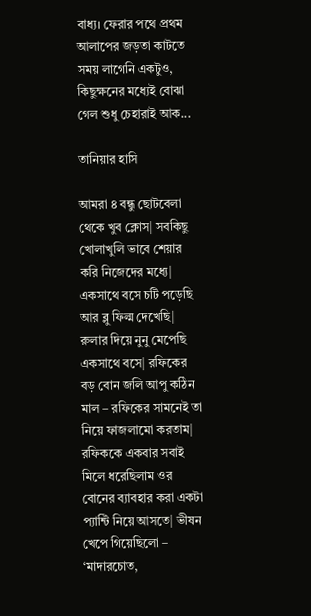বাধ্য। ফেরার পথে প্রথম আলাপের জড়তা কাটতে সময় লাগেনি একটুও, কিছুক্ষনের মধ্যেই বোঝা গেল শুধু চেহারাই আক...

তানিয়ার হাসি

আমরা ৪ বন্ধু ছোটবেলা থেকে খুব ক্লোস| সবকিছু খোলাখুলি ভাবে শেয়ার করি নিজেদের মধ্যে| একসাথে বসে চটি পড়েছি আর ব্লু ফিল্ম দেখেছি| রুলার দিয়ে নুনু মেপেছি একসাথে বসে| রফিকের বড় বোন জলি আপু কঠিন মাল – রফিকের সামনেই তা নিয়ে ফাজলামো করতাম| রফিককে একবার সবাই মিলে ধরেছিলাম ওর বোনের ব্যাবহার করা একটা প্যান্টি নিয়ে আসতে| ভীষন খেপে গিয়েছিলো – ‘মাদারচোত,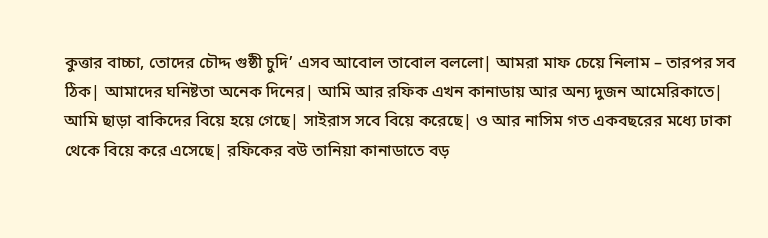কুত্তার বাচ্চা, তোদের চৌদ্দ গুষ্ঠী চুদি’ এসব আবোল তাবোল বললো| আমরা মাফ চেয়ে নিলাম – তারপর সব ঠিক| আমাদের ঘনিষ্টতা অনেক দিনের| আমি আর রফিক এখন কানাডায় আর অন্য দুজন আমেরিকাতে| আমি ছাড়া বাকিদের বিয়ে হয়ে গেছে| সাইরাস সবে বিয়ে করেছে| ও আর নাসিম গত একবছরের মধ্যে ঢাকা থেকে বিয়ে করে এসেছে| রফিকের বউ তানিয়া কানাডাতে বড়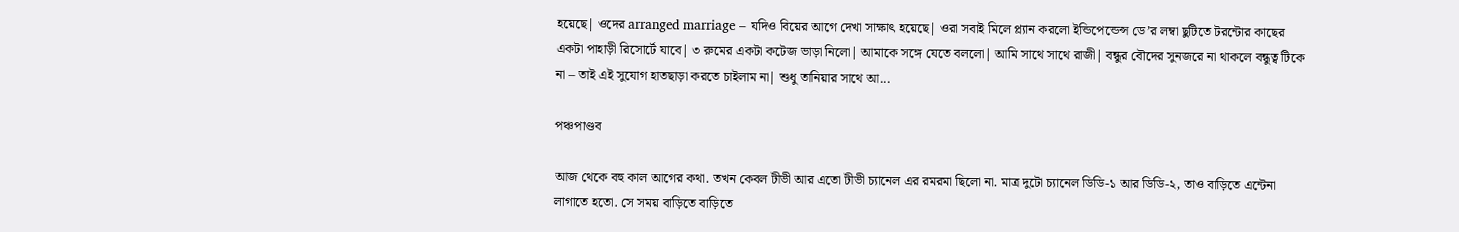হয়েছে| ওদের arranged marriage – যদিও বিয়ের আগে দেখা সাক্ষাৎ হয়েছে| ওরা সবাই মিলে প্ল্যান করলো ইন্ডিপেন্ডেন্স ডে’র লম্বা ছুটিতে টরন্টোর কাছের একটা পাহাড়ী রিসোর্টে যাবে| ৩ রুমের একটা কটেজ ভাড়া নিলো| আমাকে সঙ্গে যেতে বললো| আমি সাথে সাথে রাজী| বন্ধুর বৌদের সুনজরে না থাকলে বন্ধুত্ব টিকে না – তাই এই সুযোগ হাতছাড়া করতে চাইলাম না| শুধু তানিয়ার সাথে আ...

পঞ্চপাণ্ডব

আজ থেকে বহু কাল আগের কথা. তখন কেবল টীভী আর এতো টীভী চ্যানেল এর রমরমা ছিলো না. মাত্র দুটো চ্যানেল ডিডি-১ আর ডিডি-২, তাও বাড়িতে এন্টেনা লাগাতে হতো. সে সময় বাড়িতে বাড়িতে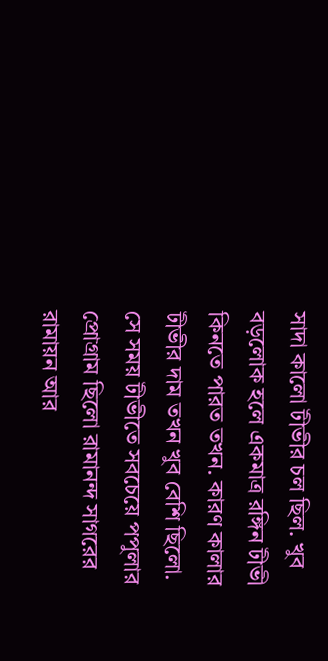সাদা কালো টীভীর চল ছিল. খুব বড়লোক হলে একমাত্র রঙ্গিন টীভী কিনতে পারত তখন. কারণ কালার টীভীর দাম তখন খুব বেশি ছিলো. সে সময় টীভীতে সবচেয়ে পপুলার প্রোগ্রাম ছিলো রামানন্দ সাগরের রামায়ন আর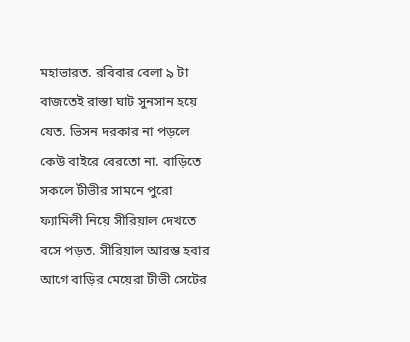মহাভারত. রবিবার বেলা ৯ টা বাজতেই রাস্তা ঘাট সুনসান হয়ে যেত. ভিসন দরকার না পড়লে কেউ বাইরে বেরতো না. বাড়িতে সকলে টীভীর সামনে পুরো ফ্যামিলী নিয়ে সীরিয়াল দেখতে বসে পড়ত. সীরিয়াল আরম্ভ হবার আগে বাড়ির মেয়েরা টীভী সেটের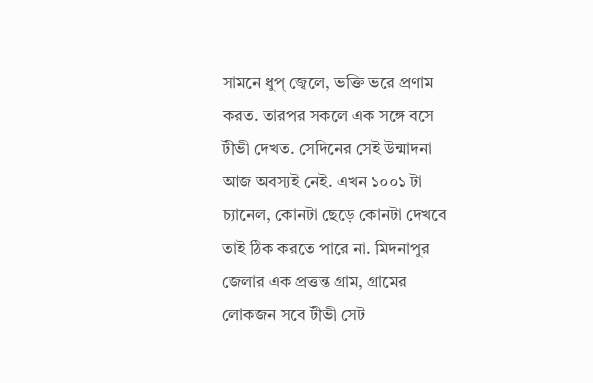সামনে ধুপ্ জ্বেলে, ভক্তি ভরে প্রণাম করত. তারপর সকলে এক সঙ্গে বসে টীভী দেখত. সেদিনের সেই উন্মাদনা আজ অবস্যই নেই. এখন ১০০১ টা চ্যানেল, কোনটা ছেড়ে কোনটা দেখবে তাই ঠিক করতে পারে না. মিদনাপুর জেলার এক প্রত্তন্ত গ্রাম, গ্রামের লোকজন সবে টীভী সেট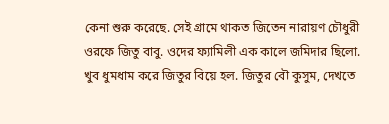কেনা শুরু করেছে. সেই গ্রামে থাকত জিতেন নারায়ণ চৌধুরী ওরফে জিতু বাবু. ওদের ফ্যামিলী এক কালে জমিদার ছিলো. খুব ধুমধাম করে জিতুর বিয়ে হল. জিতুর বৌ কুসুম, দেখতে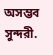অসম্ভব সুন্দরী.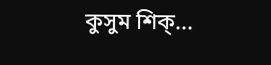কুসুম শিক্...